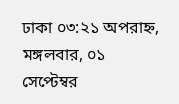ঢাকা ০৩:২১ অপরাহ্ন, মঙ্গলবার, ০১ সেপ্টেম্বর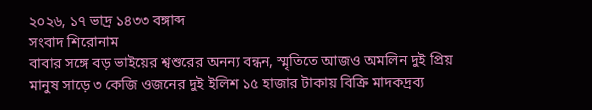২০২৬, ১৭ ভাদ্র ১৪৩৩ বঙ্গাব্দ
সংবাদ শিরোনাম
বাবার সঙ্গে বড় ভাইয়ের শ্বশুরের অনন্য বন্ধন, স্মৃতিতে আজও অমলিন দুই প্রিয় মানুষ সাড়ে ৩ কেজি ওজনের দুই ইলিশ ১৫ হাজার টাকায় বিক্রি মাদকদ্রব্য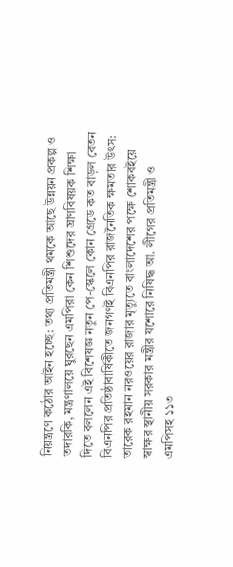নিয়ন্ত্রণে কঠোর আইন হচ্ছে: তথ্য প্রতিমন্ত্রী থমকে আছে উন্নয়ন প্রকল্প ও তদারকি, মন্ত্রণালয়ে ঘুরছেন এমপিরা কেন শিশুদের ঘ্রাণবিষয়ক শিক্ষা দিতে বললেন এই বিশেষজ্ঞ নতুন পে-স্কেলে কোন গ্রেডে কত বাড়ল বেতন বিএনপির প্রতিষ্ঠাবার্ষিকীতে জনগণই বিএনপির রাজনৈতিক ক্ষমতার উৎস: তারেক রহমান নরওয়ের রাজার মৃত্যুতে বাংলাদেশের পক্ষে শোকবইয়ে স্বাক্ষর স্থানীয় সরকার মন্ত্রীর যশোরে নিষিদ্ধ আ. লীগের প্রতিমন্ত্রী ও এমপিসহ ১১৩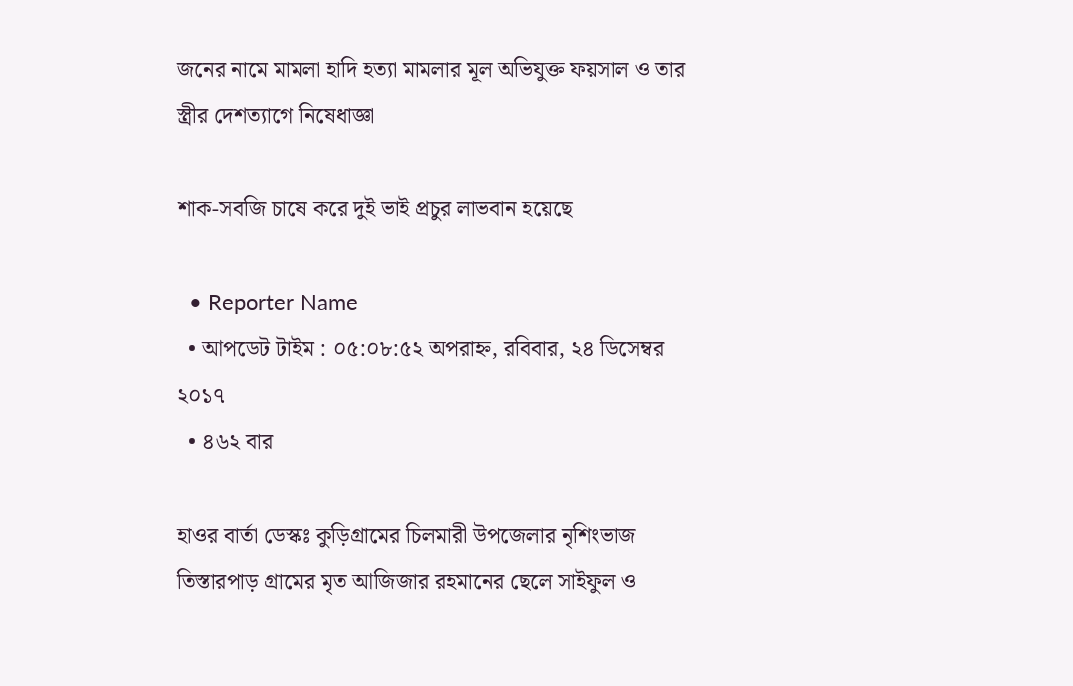জনের নামে মামলা হাদি হত্যা মামলার মূল অভিযুক্ত ফয়সাল ও তার স্ত্রীর দেশত্যাগে নিষেধাজ্ঞা

শাক-সবজি চাষে করে দুই ভাই প্রচুর লাভবান হয়েছে

  • Reporter Name
  • আপডেট টাইম : ০৫:০৮:৫২ অপরাহ্ন, রবিবার, ২৪ ডিসেম্বর ২০১৭
  • ৪৬২ বার

হাওর বার্তা ডেস্কঃ কুড়িগ্রামের চিলমারী উপজেলার নৃশিংভাজ তিস্তারপাড় গ্রামের মৃত আজিজার রহমানের ছেলে সাইফুল ও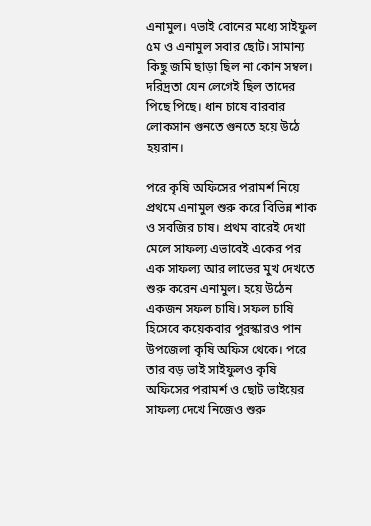এনামুল। ৭ভাই বোনের মধ্যে সাইফুল ৫ম ও এনামুল সবার ছোট। সামান্য কিছু জমি ছাড়া ছিল না কোন সম্বল। দরিদ্রতা যেন লেগেই ছিল তাদের পিছে পিছে। ধান চাষে বারবার লোকসান গুনতে গুনতে হয়ে উঠে হয়রান।

পরে কৃষি অফিসের পরামর্শ নিয়ে প্রথমে এনামুল শুরু করে বিভিন্ন শাক ও সবজির চাষ। প্রথম বারেই দেখা মেলে সাফল্য এভাবেই একের পর এক সাফল্য আর লাভের মুখ দেখতে শুরু করেন এনামুল। হয়ে উঠেন একজন সফল চাষি। সফল চাষি হিসেবে কয়েকবার পুরস্কারও পান উপজেলা কৃষি অফিস থেকে। পরে তার বড় ভাই সাইফুলও কৃষি অফিসের পরামর্শ ও ছোট ভাইয়ের সাফল্য দেখে নিজেও শুরু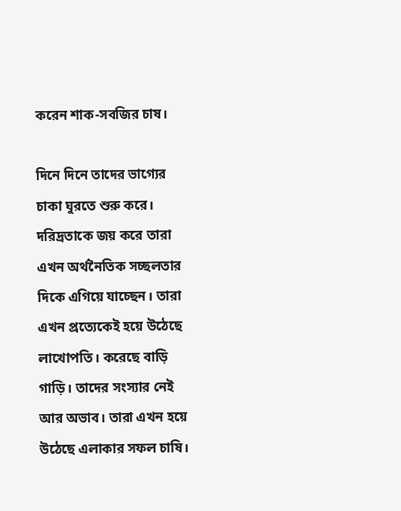করেন শাক-সবজির চাষ।

দিনে দিনে তাদের ভাগ্যের চাকা ঘুরতে শুরু করে। দরিদ্রতাকে জয় করে তারা এখন অর্থনৈতিক সচ্ছলতার দিকে এগিয়ে যাচ্ছেন। তারা এখন প্রত্যেকেই হয়ে উঠেছে লাখোপতি। করেছে বাড়ি গাড়ি। তাদের সংস্যার নেই আর অভাব। তারা এখন হয়ে উঠেছে এলাকার সফল চাষি।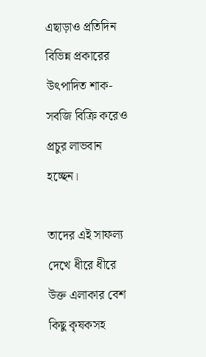এছাড়াও প্রতিদিন বিভিন্ন প্রকারের উৎপাদিত শাক-সবজি বিক্রি করেও প্রচুর লাভবান হচ্ছেন।

তাদের এই সাফল্য দেখে ধীরে ধীরে উক্ত এলাকার বেশ কিছু কৃষকসহ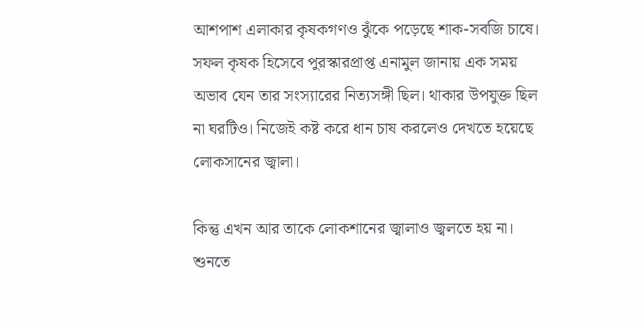আশপাশ এলাকার কৃষকগণও ঝুঁকে পড়েছে শাক-সবজি চাষে। সফল কৃষক হিসেবে পুরস্কারপ্রাপ্ত এনামুল জানায় এক সময় অভাব যেন তার সংস্যারের নিত্যসঙ্গী ছিল। থাকার উপযুক্ত ছিল না ঘরটিও। নিজেই কষ্ট করে ধান চাষ করলেও দেখতে হয়েছে লোকসানের জ্বালা।

কিন্তু এখন আর তাকে লোকশানের জ্বালাও জ্বলতে হয় না। শুনতে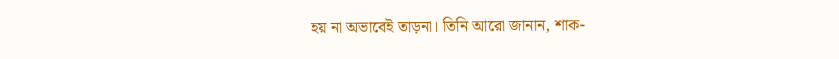হয় না অভাবেই তাড়না। তিনি আরো জানান, শাক-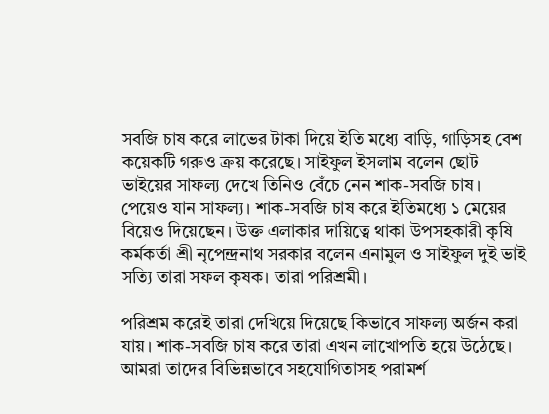সবজি চাষ করে লাভের টাকা দিয়ে ইতি মধ্যে বাড়ি, গাড়িসহ বেশ কয়েকটি গরুও ক্রয় করেছে। সাইফুল ইসলাম বলেন ছোট ভাইয়ের সাফল্য দেখে তিনিও বেঁচে নেন শাক-সবজি চাষ। পেয়েও যান সাফল্য। শাক-সবজি চাষ করে ইতিমধ্যে ১ মেয়ের বিয়েও দিয়েছেন। উক্ত এলাকার দায়িত্বে থাকা উপসহকারী কৃষি কর্মকর্তা শ্রী নৃপেন্দ্রনাথ সরকার বলেন এনামুল ও সাইফুল দুই ভাই সত্যি তারা সফল কৃষক। তারা পরিশ্রমী।

পরিশ্রম করেই তারা দেখিয়ে দিয়েছে কিভাবে সাফল্য অর্জন করা যায়। শাক-সবজি চাষ করে তারা এখন লাখোপতি হয়ে উঠেছে। আমরা তাদের বিভিন্নভাবে সহযোগিতাসহ পরামর্শ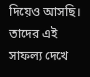দিয়েও আসছি। তাদের এই সাফল্য দেখে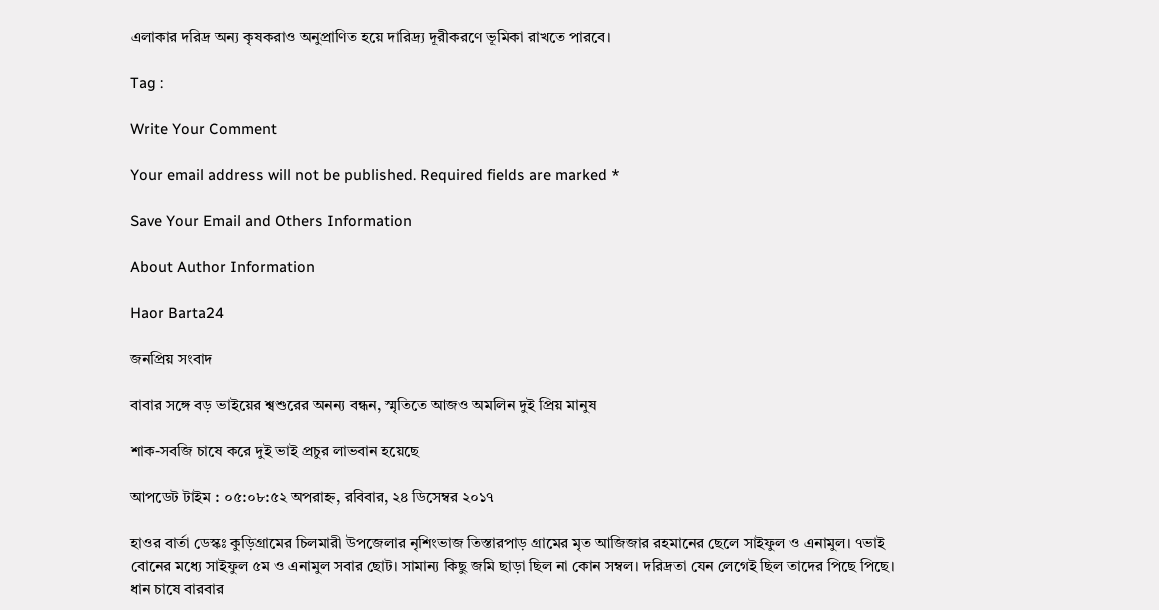এলাকার দরিদ্র অন্য কৃষকরাও অনুপ্রাণিত হয়ে দারিদ্র্য দূরীকরণে ভূমিকা রাখতে পারবে।

Tag :

Write Your Comment

Your email address will not be published. Required fields are marked *

Save Your Email and Others Information

About Author Information

Haor Barta24

জনপ্রিয় সংবাদ

বাবার সঙ্গে বড় ভাইয়ের শ্বশুরের অনন্য বন্ধন, স্মৃতিতে আজও অমলিন দুই প্রিয় মানুষ

শাক-সবজি চাষে করে দুই ভাই প্রচুর লাভবান হয়েছে

আপডেট টাইম : ০৫:০৮:৫২ অপরাহ্ন, রবিবার, ২৪ ডিসেম্বর ২০১৭

হাওর বার্তা ডেস্কঃ কুড়িগ্রামের চিলমারী উপজেলার নৃশিংভাজ তিস্তারপাড় গ্রামের মৃত আজিজার রহমানের ছেলে সাইফুল ও এনামুল। ৭ভাই বোনের মধ্যে সাইফুল ৫ম ও এনামুল সবার ছোট। সামান্য কিছু জমি ছাড়া ছিল না কোন সম্বল। দরিদ্রতা যেন লেগেই ছিল তাদের পিছে পিছে। ধান চাষে বারবার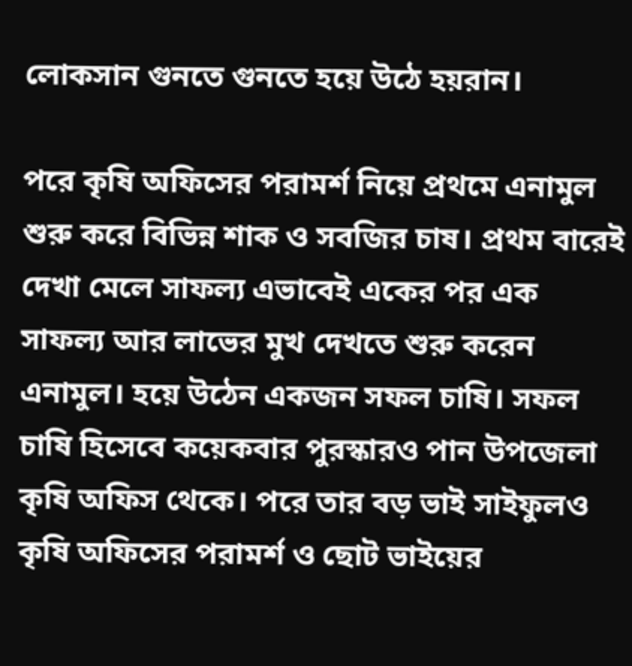লোকসান গুনতে গুনতে হয়ে উঠে হয়রান।

পরে কৃষি অফিসের পরামর্শ নিয়ে প্রথমে এনামুল শুরু করে বিভিন্ন শাক ও সবজির চাষ। প্রথম বারেই দেখা মেলে সাফল্য এভাবেই একের পর এক সাফল্য আর লাভের মুখ দেখতে শুরু করেন এনামুল। হয়ে উঠেন একজন সফল চাষি। সফল চাষি হিসেবে কয়েকবার পুরস্কারও পান উপজেলা কৃষি অফিস থেকে। পরে তার বড় ভাই সাইফুলও কৃষি অফিসের পরামর্শ ও ছোট ভাইয়ের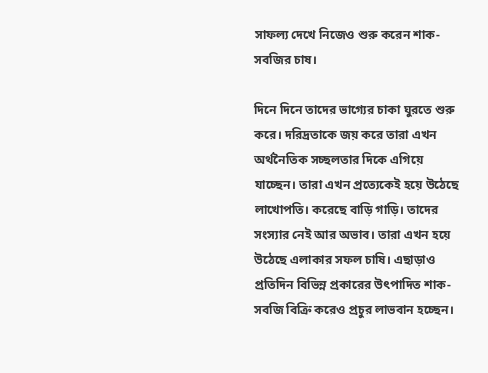সাফল্য দেখে নিজেও শুরু করেন শাক-সবজির চাষ।

দিনে দিনে তাদের ভাগ্যের চাকা ঘুরতে শুরু করে। দরিদ্রতাকে জয় করে তারা এখন অর্থনৈতিক সচ্ছলতার দিকে এগিয়ে যাচ্ছেন। তারা এখন প্রত্যেকেই হয়ে উঠেছে লাখোপতি। করেছে বাড়ি গাড়ি। তাদের সংস্যার নেই আর অভাব। তারা এখন হয়ে উঠেছে এলাকার সফল চাষি। এছাড়াও প্রতিদিন বিভিন্ন প্রকারের উৎপাদিত শাক-সবজি বিক্রি করেও প্রচুর লাভবান হচ্ছেন।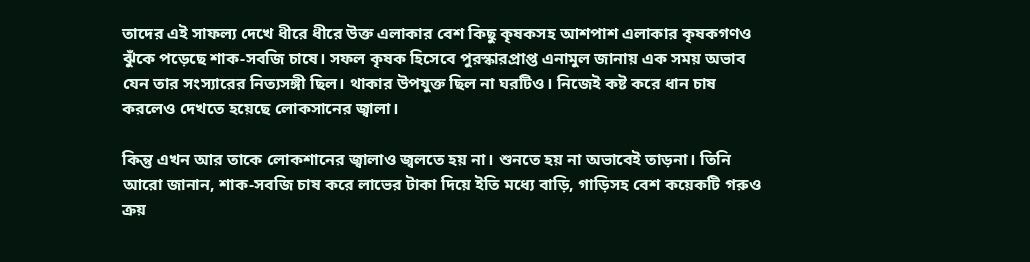তাদের এই সাফল্য দেখে ধীরে ধীরে উক্ত এলাকার বেশ কিছু কৃষকসহ আশপাশ এলাকার কৃষকগণও ঝুঁকে পড়েছে শাক-সবজি চাষে। সফল কৃষক হিসেবে পুরস্কারপ্রাপ্ত এনামুল জানায় এক সময় অভাব যেন তার সংস্যারের নিত্যসঙ্গী ছিল। থাকার উপযুক্ত ছিল না ঘরটিও। নিজেই কষ্ট করে ধান চাষ করলেও দেখতে হয়েছে লোকসানের জ্বালা।

কিন্তু এখন আর তাকে লোকশানের জ্বালাও জ্বলতে হয় না। শুনতে হয় না অভাবেই তাড়না। তিনি আরো জানান, শাক-সবজি চাষ করে লাভের টাকা দিয়ে ইতি মধ্যে বাড়ি, গাড়িসহ বেশ কয়েকটি গরুও ক্রয়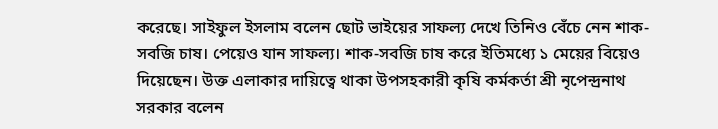করেছে। সাইফুল ইসলাম বলেন ছোট ভাইয়ের সাফল্য দেখে তিনিও বেঁচে নেন শাক-সবজি চাষ। পেয়েও যান সাফল্য। শাক-সবজি চাষ করে ইতিমধ্যে ১ মেয়ের বিয়েও দিয়েছেন। উক্ত এলাকার দায়িত্বে থাকা উপসহকারী কৃষি কর্মকর্তা শ্রী নৃপেন্দ্রনাথ সরকার বলেন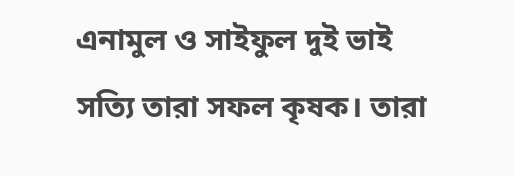এনামুল ও সাইফুল দুই ভাই সত্যি তারা সফল কৃষক। তারা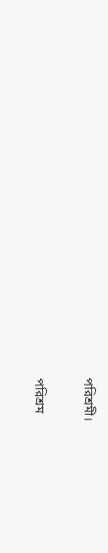পরিশ্রমী।

পরিশ্রম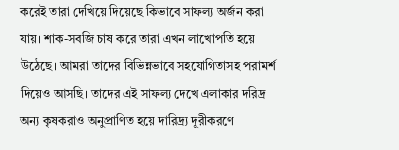করেই তারা দেখিয়ে দিয়েছে কিভাবে সাফল্য অর্জন করা যায়। শাক-সবজি চাষ করে তারা এখন লাখোপতি হয়ে উঠেছে। আমরা তাদের বিভিন্নভাবে সহযোগিতাসহ পরামর্শ দিয়েও আসছি। তাদের এই সাফল্য দেখে এলাকার দরিদ্র অন্য কৃষকরাও অনুপ্রাণিত হয়ে দারিদ্র্য দূরীকরণে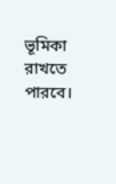ভূমিকা রাখতে পারবে।